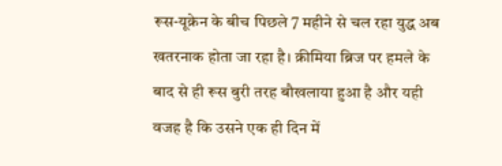रूस-यूक्रेन के बीच पिछले 7 महीने से चल रहा युद्ध अब खतरनाक होता जा रहा है। क्रीमिया ब्रिज पर हमले के बाद से ही रूस बुरी तरह बौखलाया हुआ है और यही वजह है कि उसने एक ही दिन में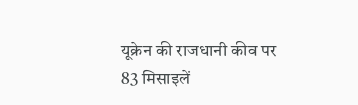यूक्रेन की राजधानी कीव पर 83 मिसाइलें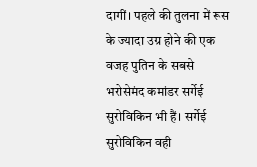दागीं। पहले की तुलना में रूस के ज्यादा उग्र होने की एक वजह पुतिन के सबसे भरोसेमंद कमांडर सर्गेई सुरोविकिन भी हैं। सर्गेई सुरोविकिन वही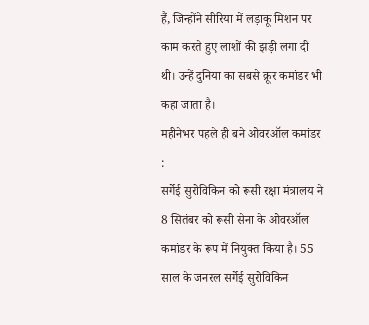हैं, जिन्होंने सीरिया में लड़ाकू मिशन पर काम करते हुए लाशों की झड़ी लगा दी थी। उन्हें दुनिया का सबसे क्रूर कमांडर भी कहा जाता है।
महीनेभर पहले ही बने ओवरऑल कमांडर :
सर्गेई सुरोविकिन को रूसी रक्षा मंत्रालय ने 8 सितंबर को रूसी सेना के ओवरऑल कमांडर के रूप में नियुक्त किया है। 55 साल के जनरल सर्गेई सुरोविकिन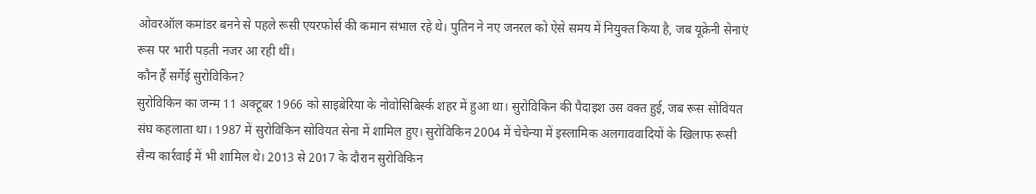ओवरऑल कमांडर बनने से पहले रूसी एयरफोर्स की कमान संभाल रहे थे। पुतिन ने नए जनरल को ऐसे समय में नियुक्त किया है, जब यूक्रेनी सेनाएं रूस पर भारी पड़ती नजर आ रही थीं।
कौन हैं सर्गेई सुरोविकिन?
सुरोविकिन का जन्म 11 अक्टूबर 1966 को साइबेरिया के नोवोसिबिर्स्क शहर में हुआ था। सुरोविकिन की पैदाइश उस वक्त हुई, जब रूस सोवियत संघ कहलाता था। 1987 में सुरोविकिन सोवियत सेना में शामिल हुए। सुरोविकिन 2004 में चेचेन्या में इस्लामिक अलगाववादियों के खिलाफ रूसी सैन्य कार्रवाई में भी शामिल थे। 2013 से 2017 के दौरान सुरोविकिन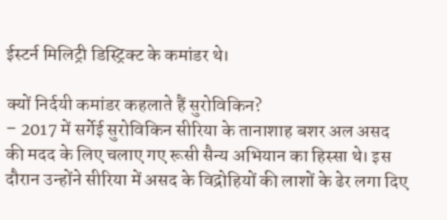ईस्टर्न मिलिट्री डिस्ट्रिक्ट के कमांडर थे।

क्यों निर्दयी कमांडर कहलाते हैं सुरोविकिन?
– 2017 में सर्गेई सुरोविकिन सीरिया के तानाशाह बशर अल असद की मदद के लिए चलाए गए रूसी सैन्य अभियान का हिस्सा थे। इस दौरान उन्होंने सीरिया में असद के विद्रोहियों की लाशों के ढेर लगा दिए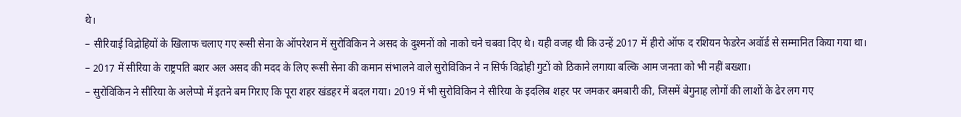थे।
– सीरियाई विद्रोहियों के खिलाफ चलाए गए रूसी सेना के ऑपरेशन में सुरोविकिन ने असद के दुश्मनों को नाको चने चबवा दिए थे। यही वजह थी कि उन्हें 2017 में हीरो ऑफ द रशियन फेडरेन अवॉर्ड से सम्मानित किया गया था।
– 2017 में सीरिया के राष्ट्रपति बशर अल असद की मदद के लिए रूसी सेना की कमान संभालने वाले सुरोविकिन ने न सिर्फ विद्रोही गुटों को ठिकाने लगाया बल्कि आम जनता को भी नहीं बख्शा।
– सुरोविकिन ने सीरिया के अलेप्पो में इतने बम गिराए कि पूरा शहर खंडहर में बदल गया। 2019 में भी सुरोविकिन ने सीरिया के इदलिब शहर पर जमकर बमबारी की, जिसमें बेगुनाह लोगों की लाशों के ढेर लग गए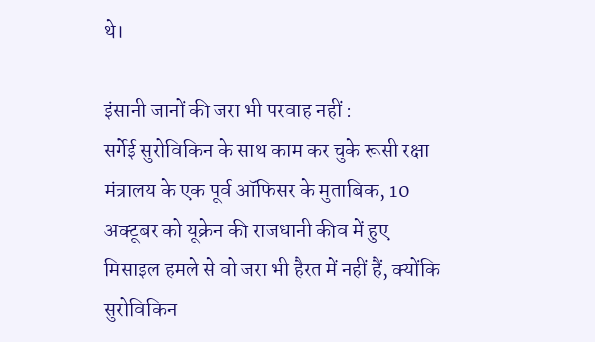थे।

इंसानी जानों की जरा भी परवाह नहीं :
सर्गेई सुरोविकिन के साथ काम कर चुके रूसी रक्षा मंत्रालय के एक पूर्व ऑफिसर के मुताबिक, 10 अक्टूबर को यूक्रेन की राजधानी कीव में हुए मिसाइल हमले से वो जरा भी हैरत में नहीं हैं, क्योंकि सुरोविकिन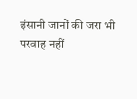इंसानी जानों की जरा भी परवाह नहीं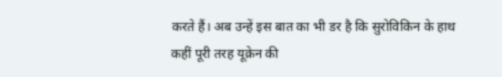करते हैं। अब उन्हें इस बात का भी डर है कि सुरोविकिन के हाथ कहीं पूरी तरह यूक्रेन की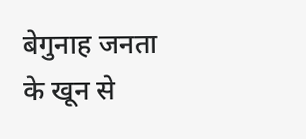बेगुनाह जनता के खून से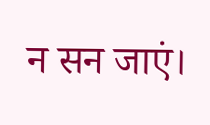न सन जाएं।